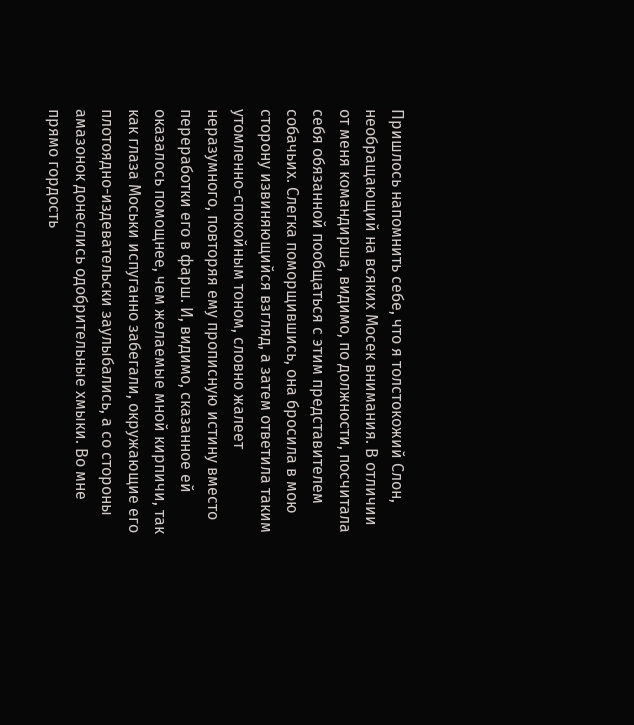Пришлось напомнить себе, что я толстокожий Слон, необращающий на всяких Мосек внимания. В отличии от меня командирша, видимо, по должности, посчитала себя обязанной пообщаться с этим представителем собачьих. Слегка поморщившись, она бросила в мою сторону извиняющийся взгляд, а затем ответила таким утомленно-спокойным тоном, словно жалеет неразумного, повторяя ему прописную истину вместо переработки его в фарш. И, видимо, сказанное ей оказалось помощнее, чем желаемые мной кирпичи, так как глаза Моськи испуганно забегали, окружающие его плотоядно-издевательски заулыбались, а со стороны амазонок донеслись одобрительные хмыки. Во мне прямо гордость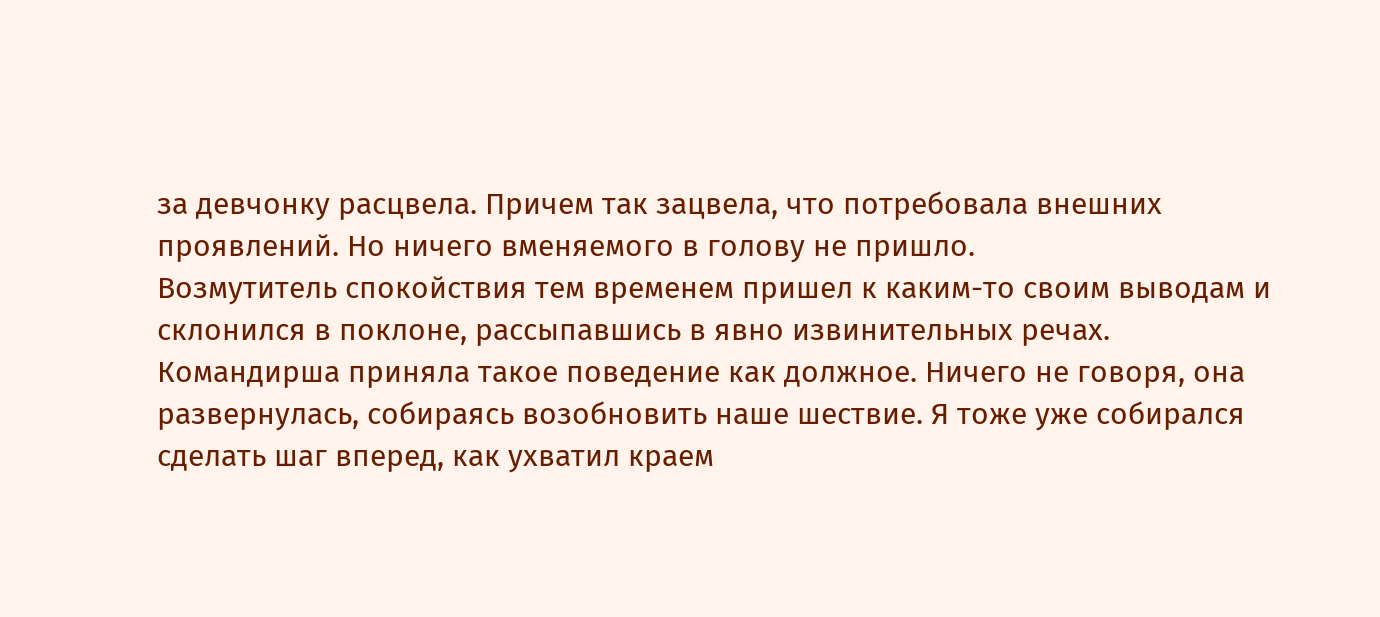за девчонку расцвела. Причем так зацвела, что потребовала внешних проявлений. Но ничего вменяемого в голову не пришло.
Возмутитель спокойствия тем временем пришел к каким-то своим выводам и склонился в поклоне, рассыпавшись в явно извинительных речах. Командирша приняла такое поведение как должное. Ничего не говоря, она развернулась, собираясь возобновить наше шествие. Я тоже уже собирался сделать шаг вперед, как ухватил краем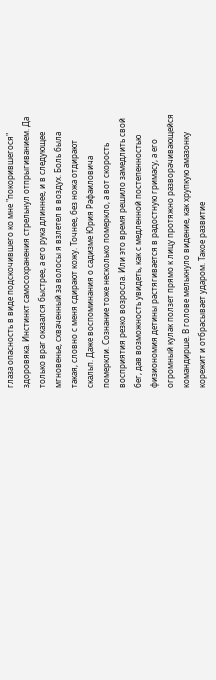глаза опасность в виде подскочившего ко мне "покорившегося" здоровяка. Инстинкт самосохранения стрельнул отпрыгиванием. Да только враг оказался быстрее, а его рука длиннее, и в следующее мгновенье, схваченный за волосы я взлетел в воздух. Боль была такая, словно с меня сдирают кожу. Точнее, без ножа отдирают скальп. Даже воспоминания о садизме Юрия Рафаиловича померкли. Сознание тоже несколько померкло, а вот скорость восприятия резко возросла. Или это время решило замедлить свой бег, дав возможность увидеть, как с медленной постепенностью физиономия детины растягивается в радостную гримасу, а его огромный кулак ползет прямо к лицу протяжно разворачивающейся командирше. В голове мелькнуло видение, как хрупкую амазонку корежит и отбрасывает ударом. Такое развитие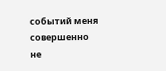событий меня совершенно не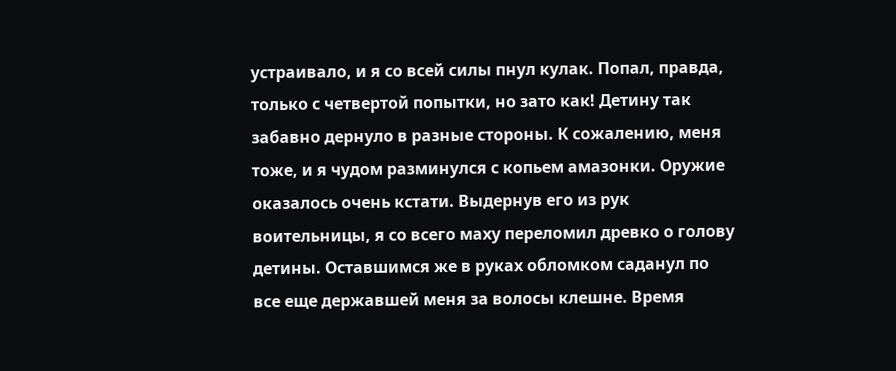устраивало, и я со всей силы пнул кулак. Попал, правда, только с четвертой попытки, но зато как! Детину так забавно дернуло в разные стороны. К сожалению, меня тоже, и я чудом разминулся с копьем амазонки. Оружие оказалось очень кстати. Выдернув его из рук воительницы, я со всего маху переломил древко о голову детины. Оставшимся же в руках обломком саданул по все еще державшей меня за волосы клешне. Время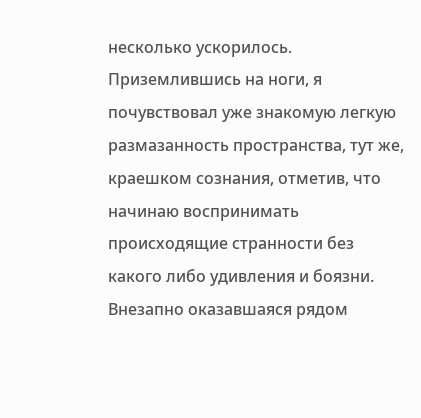несколько ускорилось. Приземлившись на ноги, я почувствовал уже знакомую легкую размазанность пространства, тут же, краешком сознания, отметив, что начинаю воспринимать происходящие странности без какого либо удивления и боязни.
Внезапно оказавшаяся рядом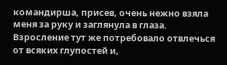командирша, присев, очень нежно взяла меня за руку и заглянула в глаза. Взросление тут же потребовало отвлечься от всяких глупостей и,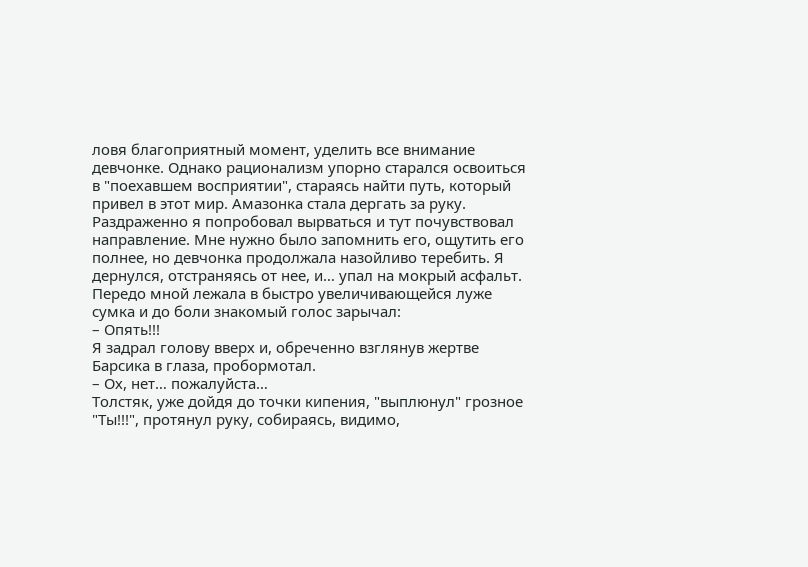ловя благоприятный момент, уделить все внимание девчонке. Однако рационализм упорно старался освоиться в "поехавшем восприятии", стараясь найти путь, который привел в этот мир. Амазонка стала дергать за руку. Раздраженно я попробовал вырваться и тут почувствовал направление. Мне нужно было запомнить его, ощутить его полнее, но девчонка продолжала назойливо теребить. Я дернулся, отстраняясь от нее, и… упал на мокрый асфальт. Передо мной лежала в быстро увеличивающейся луже сумка и до боли знакомый голос зарычал:
– Опять!!!
Я задрал голову вверх и, обреченно взглянув жертве Барсика в глаза, пробормотал.
– Ох, нет… пожалуйста…
Толстяк, уже дойдя до точки кипения, "выплюнул" грозное "Ты!!!", протянул руку, собираясь, видимо,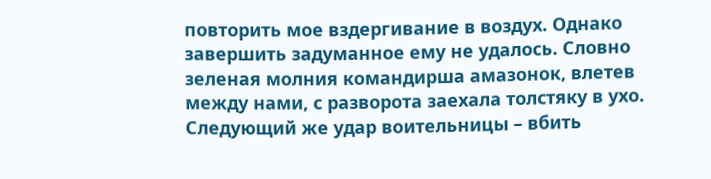повторить мое вздергивание в воздух. Однако завершить задуманное ему не удалось. Словно зеленая молния командирша амазонок, влетев между нами, с разворота заехала толстяку в ухо. Следующий же удар воительницы – вбить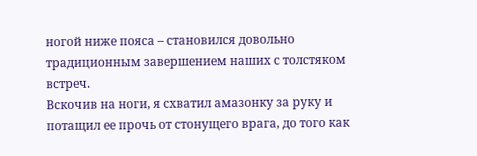ногой ниже пояса – становился довольно традиционным завершением наших с толстяком встреч.
Вскочив на ноги, я схватил амазонку за руку и потащил ее прочь от стонущего врага, до того как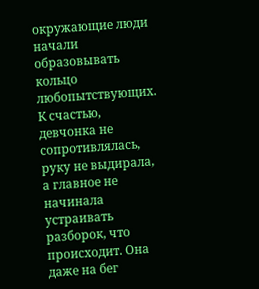окружающие люди начали образовывать кольцо любопытствующих. К счастью, девчонка не сопротивлялась, руку не выдирала, а главное не начинала устраивать разборок, что происходит. Она даже на бег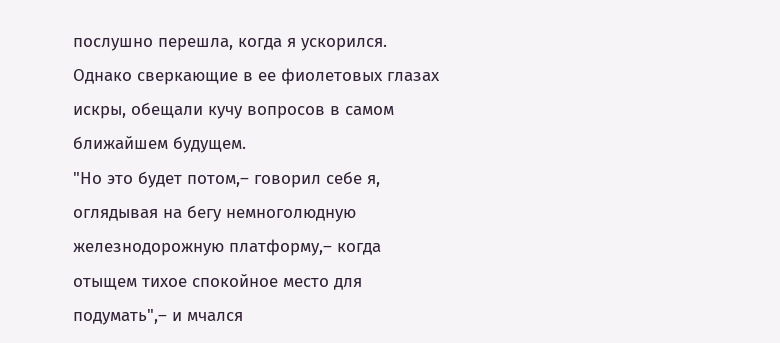послушно перешла, когда я ускорился. Однако сверкающие в ее фиолетовых глазах искры, обещали кучу вопросов в самом ближайшем будущем.
"Но это будет потом,– говорил себе я, оглядывая на бегу немноголюдную железнодорожную платформу,– когда отыщем тихое спокойное место для подумать",– и мчался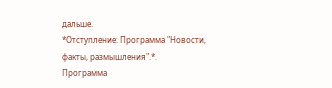дальше.
*Отступление: Программа "Новости, факты, размышления".*.
Программа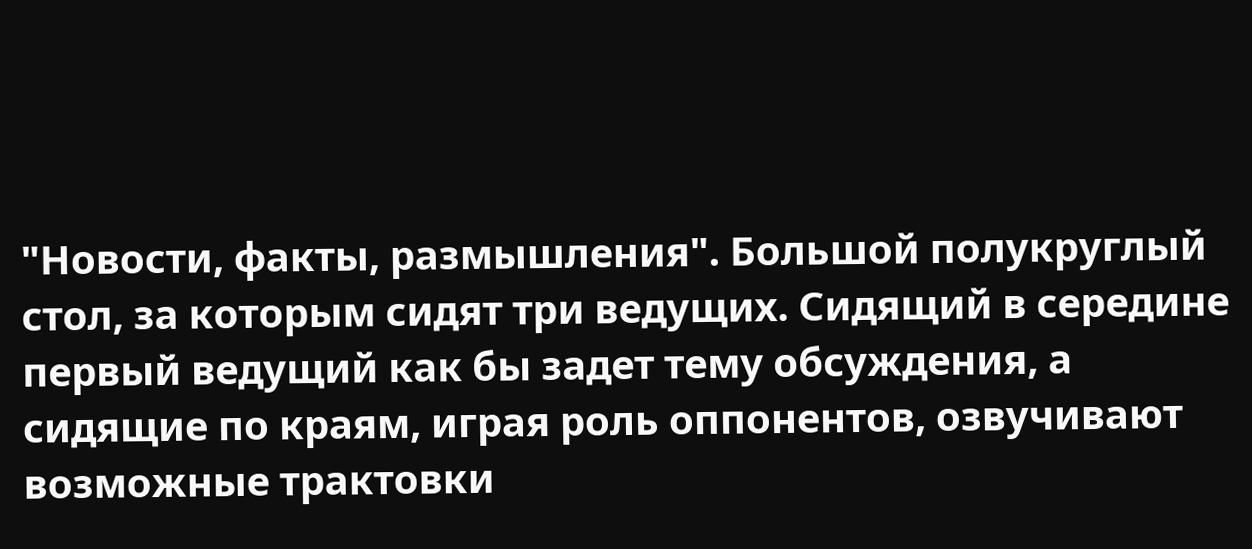"Новости, факты, размышления". Большой полукруглый стол, за которым сидят три ведущих. Сидящий в середине первый ведущий как бы задет тему обсуждения, а сидящие по краям, играя роль оппонентов, озвучивают возможные трактовки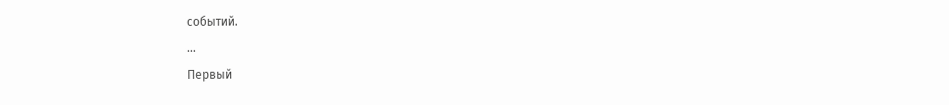событий.
…
Первый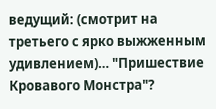ведущий: (смотрит на третьего с ярко выжженным удивлением)… "Пришествие Кровавого Монстра"?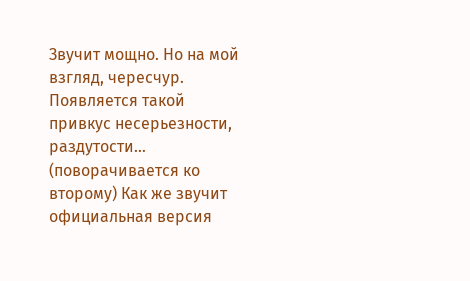Звучит мощно. Но на мой взгляд, чересчур. Появляется такой привкус несерьезности, раздутости… (поворачивается ко второму) Как же звучит официальная версия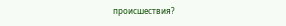происшествия?